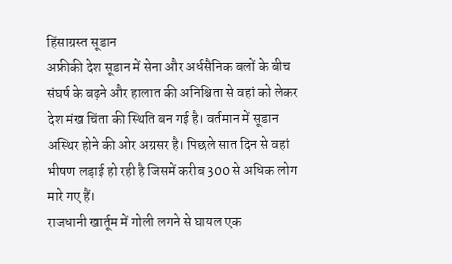हिंसाग्रस्त सूडान
अफ्रीकी देश सूडान में सेना और अर्धसैनिक बलों के बीच संघर्ष के बढ़ने और हालात की अनिश्चिता से वहां को लेकर देश मंख चिंता की स्थिति बन गई है। वर्तमान में सूडान अस्थिर होने की ओर अग्रसर है। पिछले सात दिन से वहां भीषण लड़ाई हो रही है जिसमें करीब 300 से अधिक लोग मारे गए हैं।
राजधानी खार्तूम में गोली लगने से घायल एक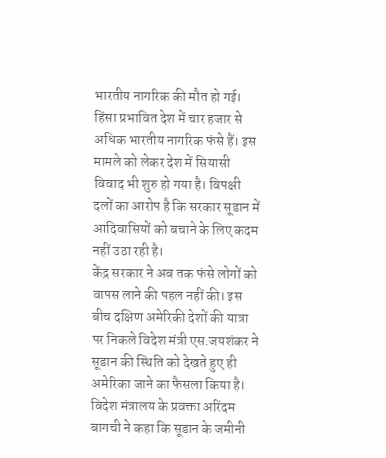भारतीय नागरिक की मौत हो गई। हिंसा प्रभावित देश में चार हजार से अधिक भारतीय नागरिक फंसे हैं। इस मामले को लेकर देश में सियासी विवाद भी शुरु हो गया है। विपक्षी दलों का आरोप है कि सरकार सूडान में आदिवासियों को बचाने के लिए कदम नहीं उठा रही है।
केंद्र सरकार ने अब तक फंसे लोगों को वापस लाने की पहल नहीं की। इस बीच दक्षिण अमेरिकी देशों की यात्रा पर निकले विदेश मंत्री एस.जयशंकर ने सूडान की स्थिति को देखते हुए ही अमेरिका जाने का फैसला किया है। विदेश मंत्रालय के प्रवक्ता अरिंदम बागची ने कहा कि सूडान के जमीनी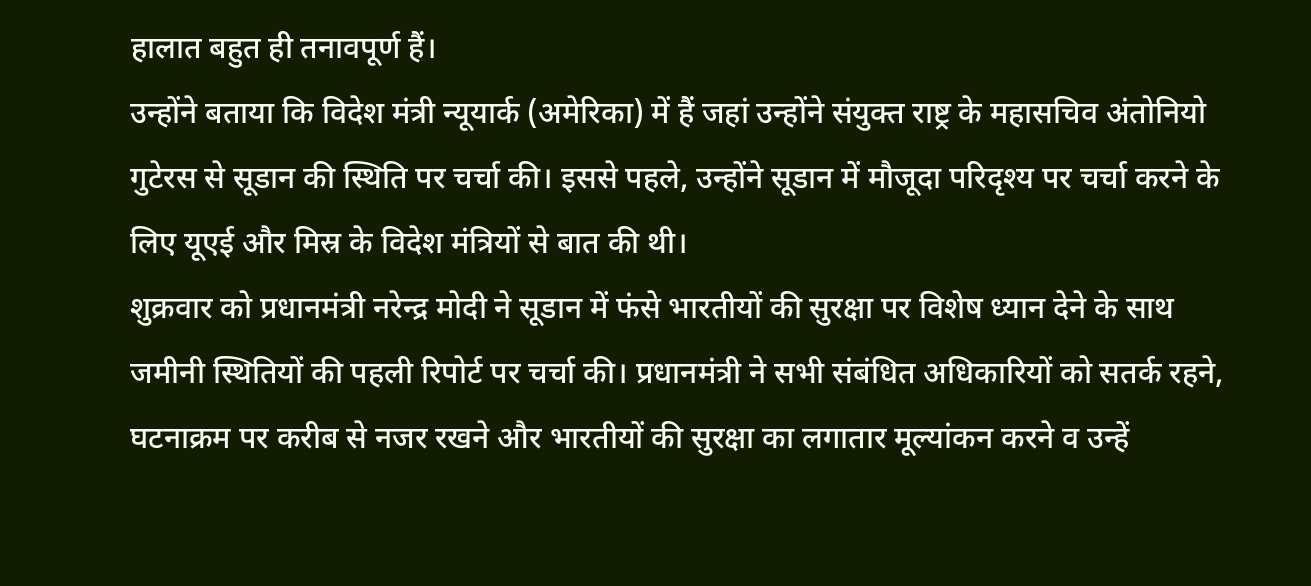हालात बहुत ही तनावपूर्ण हैं।
उन्होंने बताया कि विदेश मंत्री न्यूयार्क (अमेरिका) में हैं जहां उन्होंने संयुक्त राष्ट्र के महासचिव अंतोनियो गुटेरस से सूडान की स्थिति पर चर्चा की। इससे पहले, उन्होंने सूडान में मौजूदा परिदृश्य पर चर्चा करने के लिए यूएई और मिस्र के विदेश मंत्रियों से बात की थी।
शुक्रवार को प्रधानमंत्री नरेन्द्र मोदी ने सूडान में फंसे भारतीयों की सुरक्षा पर विशेष ध्यान देने के साथ जमीनी स्थितियों की पहली रिपोर्ट पर चर्चा की। प्रधानमंत्री ने सभी संबंधित अधिकारियों को सतर्क रहने, घटनाक्रम पर करीब से नजर रखने और भारतीयों की सुरक्षा का लगातार मूल्यांकन करने व उन्हें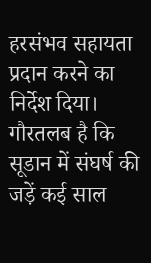हरसंभव सहायता प्रदान करने का निर्देश दिया। गौरतलब है कि सूडान में संघर्ष की जड़ें कई साल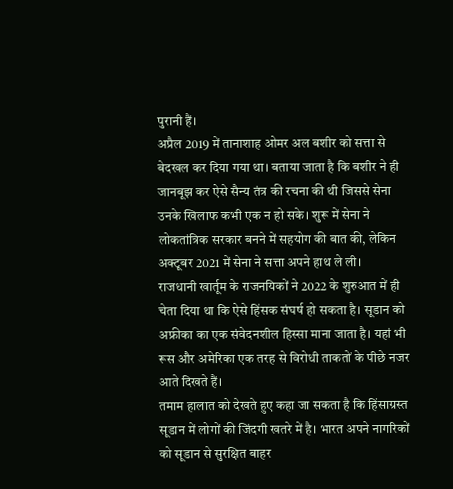पुरानी हैं।
अप्रैल 2019 में तानाशाह ओमर अल बशीर को सत्ता से बेदखल कर दिया गया था। बताया जाता है कि बशीर ने ही जानबूझ कर ऐसे सैन्य तंत्र की रचना की थी जिससे सेना उनके खिलाफ कभी एक न हो सके। शुरू में सेना ने लोकतांत्रिक सरकार बनने में सहयोग की बात की, लेकिन अक्टूबर 2021 में सेना ने सत्ता अपने हाथ ले ली।
राजधानी खार्तूम के राजनयिकों ने 2022 के शुरुआत में ही चेता दिया था कि ऐसे हिंसक संघर्ष हो सकता है। सूडान को अफ्रीका का एक संवेदनशील हिस्सा माना जाता है। यहां भी रूस और अमेरिका एक तरह से विरोधी ताकतों के पीछे नजर आते दिखते हैं।
तमाम हालात को देखते हुए कहा जा सकता है कि हिंसाग्रस्त सूडान में लोगों की जिंदगी खतरे में है। भारत अपने नागरिकों को सूडान से सुरक्षित बाहर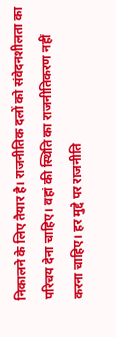निकालने के लिए तैयार है। राजनीतिक दलों को संवेदनशीलता का परिचय देना चाहिए। वहां की स्थिति का राजनीतिकरण नहीं करना चाहिए। हर मुद्दे पर राजनीति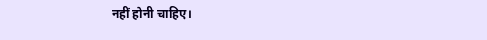नहीं होनी चाहिए।